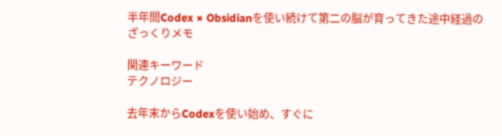半年間Codex × Obsidianを使い続けて第二の脳が育ってきた途中経過のざっくりメモ

関連キーワード
テクノロジー

去年末からCodexを使い始め、すぐに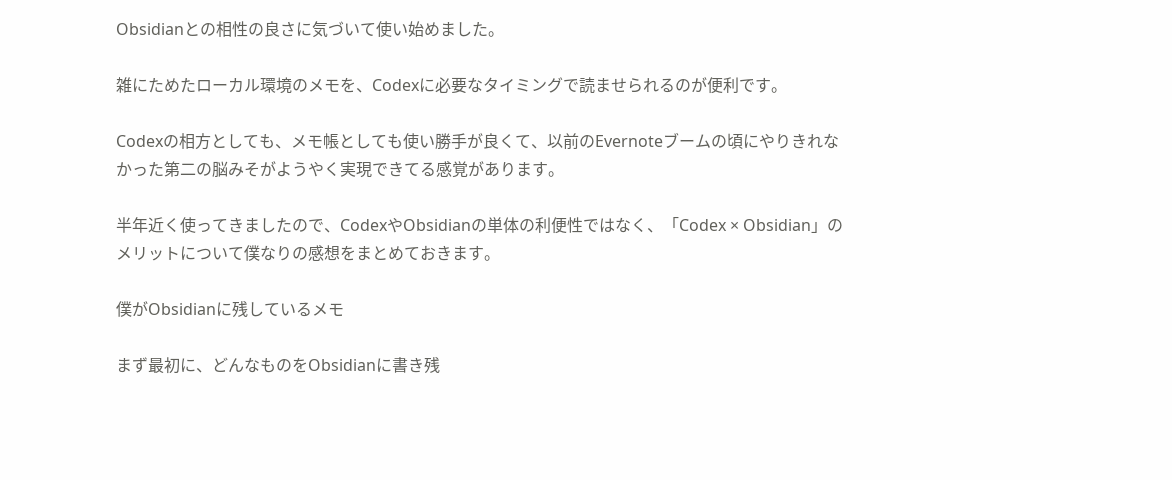Obsidianとの相性の良さに気づいて使い始めました。

雑にためたローカル環境のメモを、Codexに必要なタイミングで読ませられるのが便利です。

Codexの相方としても、メモ帳としても使い勝手が良くて、以前のEvernoteブームの頃にやりきれなかった第二の脳みそがようやく実現できてる感覚があります。

半年近く使ってきましたので、CodexやObsidianの単体の利便性ではなく、「Codex × Obsidian」のメリットについて僕なりの感想をまとめておきます。

僕がObsidianに残しているメモ

まず最初に、どんなものをObsidianに書き残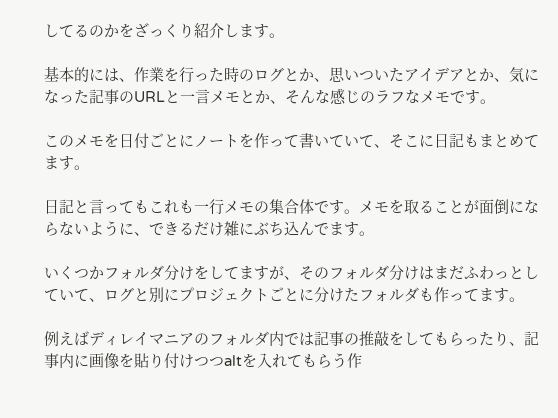してるのかをざっくり紹介します。

基本的には、作業を行った時のログとか、思いついたアイデアとか、気になった記事のURLと一言メモとか、そんな感じのラフなメモです。

このメモを日付ごとにノートを作って書いていて、そこに日記もまとめてます。

日記と言ってもこれも一行メモの集合体です。メモを取ることが面倒にならないように、できるだけ雑にぶち込んでます。

いくつかフォルダ分けをしてますが、そのフォルダ分けはまだふわっとしていて、ログと別にプロジェクトごとに分けたフォルダも作ってます。

例えばディレイマニアのフォルダ内では記事の推敲をしてもらったり、記事内に画像を貼り付けつつaltを入れてもらう作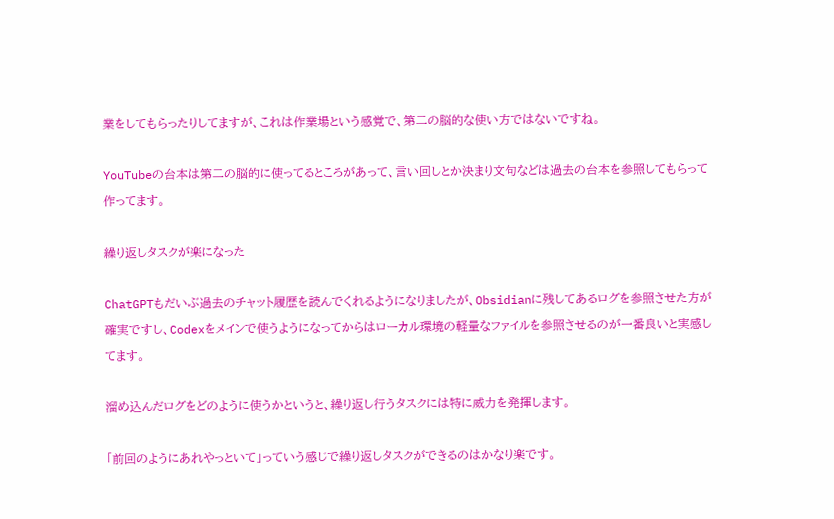業をしてもらったりしてますが、これは作業場という感覚で、第二の脳的な使い方ではないですね。

YouTubeの台本は第二の脳的に使ってるところがあって、言い回しとか決まり文句などは過去の台本を参照してもらって作ってます。

繰り返しタスクが楽になった

ChatGPTもだいぶ過去のチャット履歴を読んでくれるようになりましたが、Obsidianに残してあるログを参照させた方が確実ですし、Codexをメインで使うようになってからはローカル環境の軽量なファイルを参照させるのが一番良いと実感してます。

溜め込んだログをどのように使うかというと、繰り返し行うタスクには特に威力を発揮します。

「前回のようにあれやっといて」っていう感じで繰り返しタスクができるのはかなり楽です。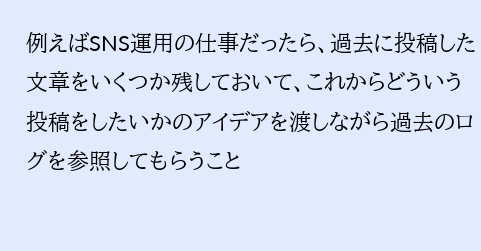例えばSNS運用の仕事だったら、過去に投稿した文章をいくつか残しておいて、これからどういう投稿をしたいかのアイデアを渡しながら過去のログを参照してもらうこと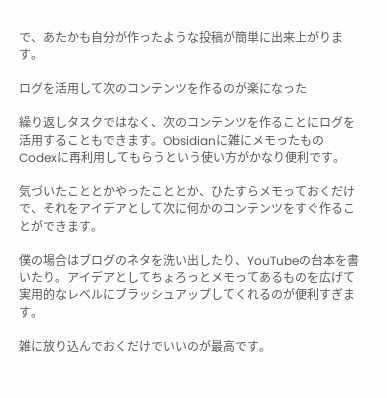で、あたかも自分が作ったような投稿が簡単に出来上がります。

ログを活用して次のコンテンツを作るのが楽になった

繰り返しタスクではなく、次のコンテンツを作ることにログを活用することもできます。Obsidianに雑にメモったものCodexに再利用してもらうという使い方がかなり便利です。

気づいたこととかやったこととか、ひたすらメモっておくだけで、それをアイデアとして次に何かのコンテンツをすぐ作ることができます。

僕の場合はブログのネタを洗い出したり、YouTubeの台本を書いたり。アイデアとしてちょろっとメモってあるものを広げて実用的なレベルにブラッシュアップしてくれるのが便利すぎます。

雑に放り込んでおくだけでいいのが最高です。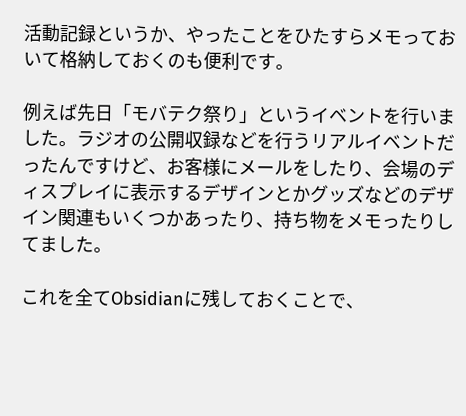活動記録というか、やったことをひたすらメモっておいて格納しておくのも便利です。

例えば先日「モバテク祭り」というイベントを行いました。ラジオの公開収録などを行うリアルイベントだったんですけど、お客様にメールをしたり、会場のディスプレイに表示するデザインとかグッズなどのデザイン関連もいくつかあったり、持ち物をメモったりしてました。

これを全てObsidianに残しておくことで、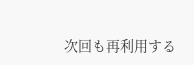次回も再利用する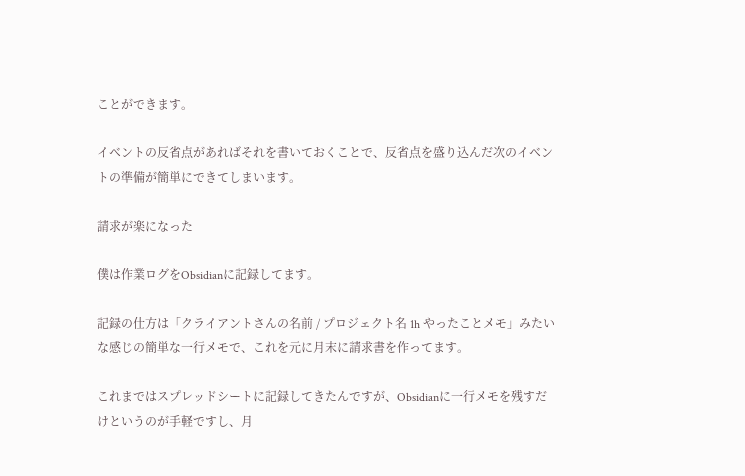ことができます。

イベントの反省点があればそれを書いておくことで、反省点を盛り込んだ次のイベントの準備が簡単にできてしまいます。

請求が楽になった

僕は作業ログをObsidianに記録してます。

記録の仕方は「クライアントさんの名前 / プロジェクト名 1h やったことメモ」みたいな感じの簡単な一行メモで、これを元に月末に請求書を作ってます。

これまではスプレッドシートに記録してきたんですが、Obsidianに一行メモを残すだけというのが手軽ですし、月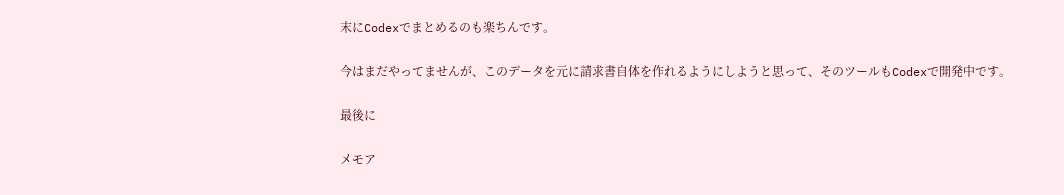末にCodexでまとめるのも楽ちんです。

今はまだやってませんが、このデータを元に請求書自体を作れるようにしようと思って、そのツールもCodexで開発中です。

最後に

メモア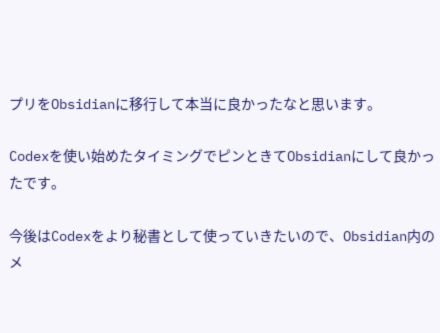プリをObsidianに移行して本当に良かったなと思います。

Codexを使い始めたタイミングでピンときてObsidianにして良かったです。

今後はCodexをより秘書として使っていきたいので、Obsidian内のメ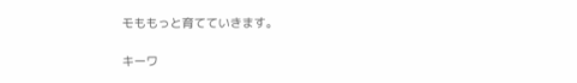モももっと育てていきます。

キーワ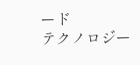ード
テクノロジー